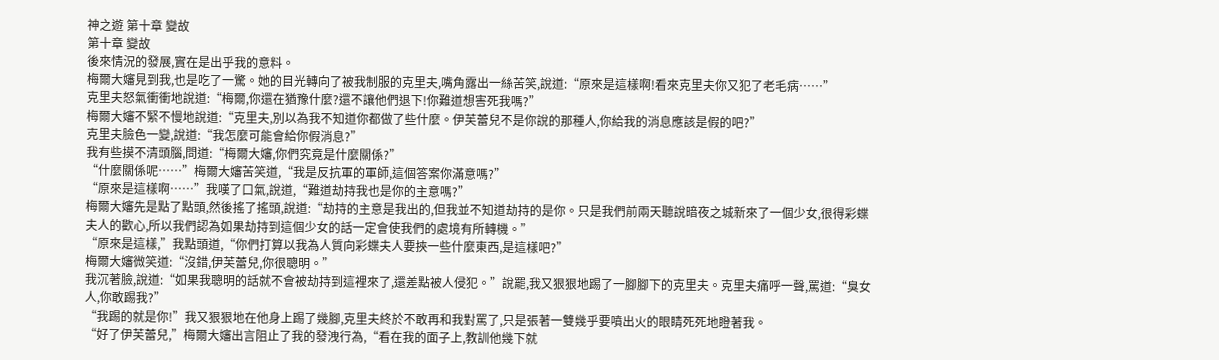神之遊 第十章 變故
第十章 變故
後來情況的發展,實在是出乎我的意料。
梅爾大嬸見到我,也是吃了一驚。她的目光轉向了被我制服的克里夫,嘴角露出一絲苦笑,說道:“原來是這樣啊!看來克里夫你又犯了老毛病……”
克里夫怒氣衝衝地說道:“梅爾,你還在猶豫什麼?還不讓他們退下!你難道想害死我嗎?”
梅爾大嬸不緊不慢地說道:“克里夫,別以為我不知道你都做了些什麼。伊芙蕾兒不是你說的那種人,你給我的消息應該是假的吧?”
克里夫臉色一變,說道:“我怎麼可能會給你假消息?”
我有些摸不清頭腦,問道:“梅爾大嬸,你們究竟是什麼關係?”
“什麼關係呢……”梅爾大嬸苦笑道,“我是反抗軍的軍師,這個答案你滿意嗎?”
“原來是這樣啊……”我嘆了口氣,說道,“難道劫持我也是你的主意嗎?”
梅爾大嬸先是點了點頭,然後搖了搖頭,說道:“劫持的主意是我出的,但我並不知道劫持的是你。只是我們前兩天聽說暗夜之城新來了一個少女,很得彩蝶夫人的歡心,所以我們認為如果劫持到這個少女的話一定會使我們的處境有所轉機。”
“原來是這樣,”我點頭道,“你們打算以我為人質向彩蝶夫人要挾一些什麼東西,是這樣吧?”
梅爾大嬸微笑道:“沒錯,伊芙蕾兒,你很聰明。”
我沉著臉,說道:“如果我聰明的話就不會被劫持到這裡來了,還差點被人侵犯。”說罷,我又狠狠地踢了一腳腳下的克里夫。克里夫痛呼一聲,罵道:“臭女人,你敢踢我?”
“我踢的就是你!”我又狠狠地在他身上踢了幾腳,克里夫終於不敢再和我對罵了,只是張著一雙幾乎要噴出火的眼睛死死地瞪著我。
“好了伊芙蕾兒,”梅爾大嬸出言阻止了我的發洩行為,“看在我的面子上,教訓他幾下就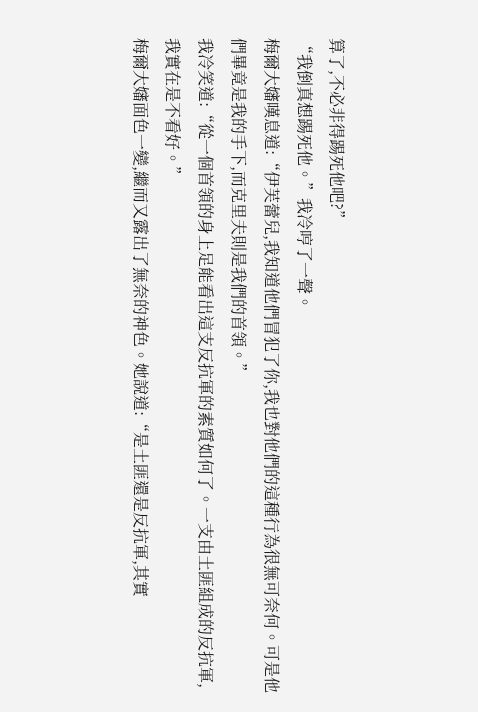算了,不必非得踢死他吧?”
“我倒真想踢死他。”我冷哼了一聲。
梅爾大嬸嘆息道:“伊芙蕾兒,我知道他們冒犯了你,我也對他們的這種行為很無可奈何。可是他們畢竟是我的手下,而克里夫則是我們的首領。”
我冷笑道:“從一個首領的身上足能看出這支反抗軍的素質如何了。一支由土匪組成的反抗軍,我實在是不看好。”
梅爾大嬸面色一變,繼而又露出了無奈的神色。她說道:“是土匪還是反抗軍,其實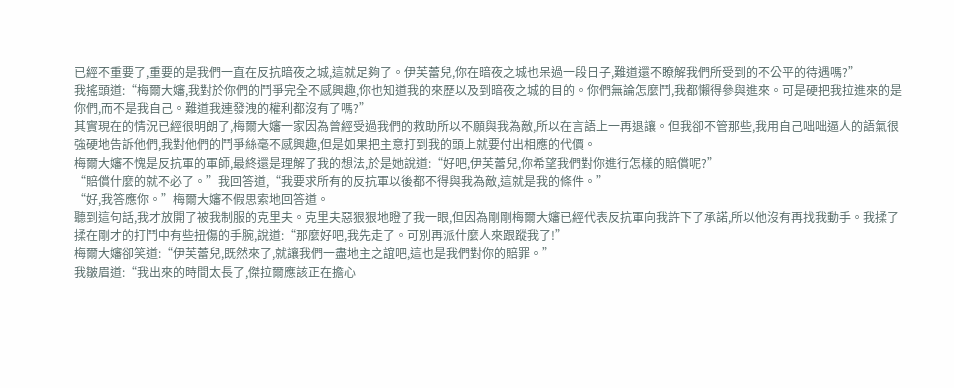已經不重要了,重要的是我們一直在反抗暗夜之城,這就足夠了。伊芙蕾兒,你在暗夜之城也呆過一段日子,難道還不瞭解我們所受到的不公平的待遇嗎?”
我搖頭道:“梅爾大嬸,我對於你們的鬥爭完全不感興趣,你也知道我的來歷以及到暗夜之城的目的。你們無論怎麼鬥,我都懶得參與進來。可是硬把我拉進來的是你們,而不是我自己。難道我連發洩的權利都沒有了嗎?”
其實現在的情況已經很明朗了,梅爾大嬸一家因為曾經受過我們的救助所以不願與我為敵,所以在言語上一再退讓。但我卻不管那些,我用自己咄咄逼人的語氣很強硬地告訴他們,我對他們的鬥爭絲毫不感興趣,但是如果把主意打到我的頭上就要付出相應的代價。
梅爾大嬸不愧是反抗軍的軍師,最終還是理解了我的想法,於是她說道:“好吧,伊芙蕾兒,你希望我們對你進行怎樣的賠償呢?”
“賠償什麼的就不必了。”我回答道,“我要求所有的反抗軍以後都不得與我為敵,這就是我的條件。”
“好,我答應你。”梅爾大嬸不假思索地回答道。
聽到這句話,我才放開了被我制服的克里夫。克里夫惡狠狠地瞪了我一眼,但因為剛剛梅爾大嬸已經代表反抗軍向我許下了承諾,所以他沒有再找我動手。我揉了揉在剛才的打鬥中有些扭傷的手腕,說道:“那麼好吧,我先走了。可別再派什麼人來跟蹤我了!”
梅爾大嬸卻笑道:“伊芙蕾兒,既然來了,就讓我們一盡地主之誼吧,這也是我們對你的賠罪。”
我皺眉道:“我出來的時間太長了,傑拉爾應該正在擔心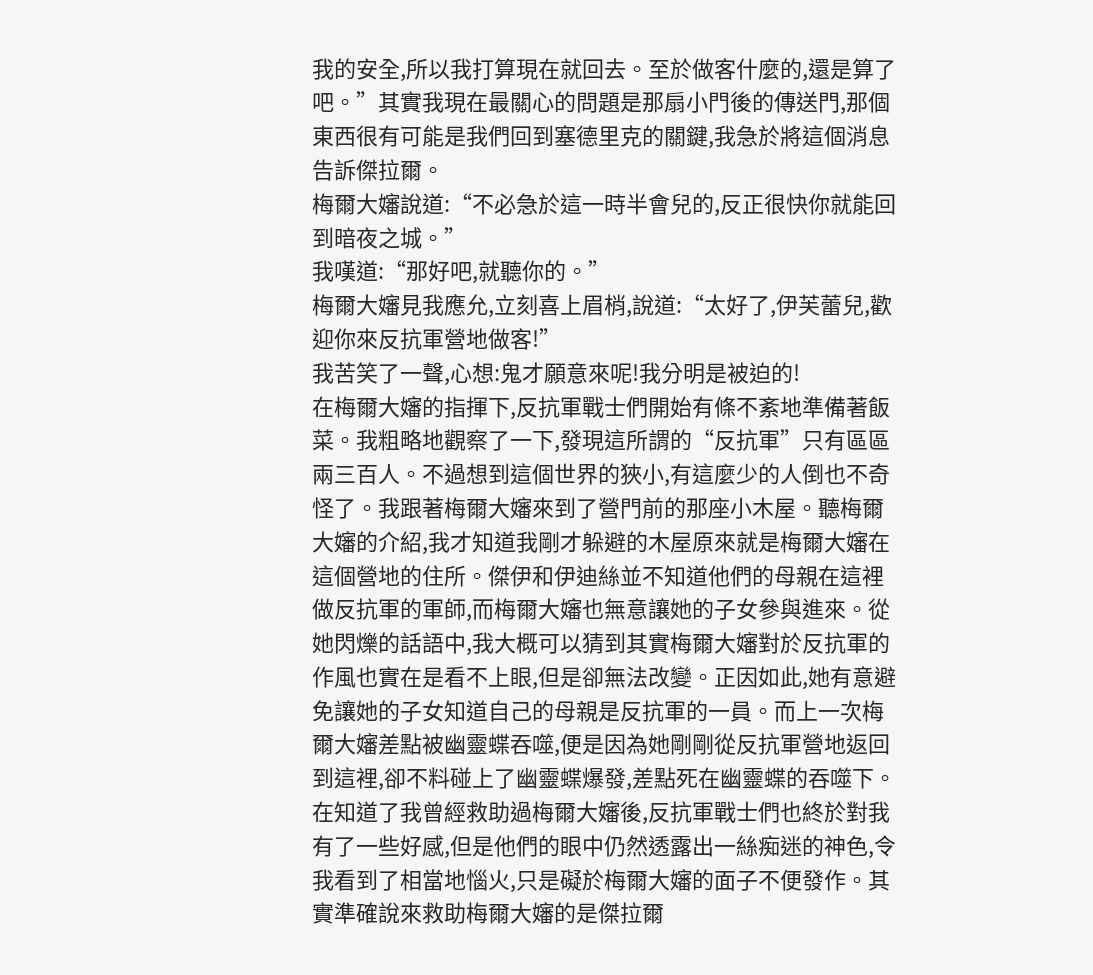我的安全,所以我打算現在就回去。至於做客什麼的,還是算了吧。”其實我現在最關心的問題是那扇小門後的傳送門,那個東西很有可能是我們回到塞德里克的關鍵,我急於將這個消息告訴傑拉爾。
梅爾大嬸說道:“不必急於這一時半會兒的,反正很快你就能回到暗夜之城。”
我嘆道:“那好吧,就聽你的。”
梅爾大嬸見我應允,立刻喜上眉梢,說道:“太好了,伊芙蕾兒,歡迎你來反抗軍營地做客!”
我苦笑了一聲,心想:鬼才願意來呢!我分明是被迫的!
在梅爾大嬸的指揮下,反抗軍戰士們開始有條不紊地準備著飯菜。我粗略地觀察了一下,發現這所謂的“反抗軍”只有區區兩三百人。不過想到這個世界的狹小,有這麼少的人倒也不奇怪了。我跟著梅爾大嬸來到了營門前的那座小木屋。聽梅爾大嬸的介紹,我才知道我剛才躲避的木屋原來就是梅爾大嬸在這個營地的住所。傑伊和伊迪絲並不知道他們的母親在這裡做反抗軍的軍師,而梅爾大嬸也無意讓她的子女參與進來。從她閃爍的話語中,我大概可以猜到其實梅爾大嬸對於反抗軍的作風也實在是看不上眼,但是卻無法改變。正因如此,她有意避免讓她的子女知道自己的母親是反抗軍的一員。而上一次梅爾大嬸差點被幽靈蝶吞噬,便是因為她剛剛從反抗軍營地返回到這裡,卻不料碰上了幽靈蝶爆發,差點死在幽靈蝶的吞噬下。
在知道了我曾經救助過梅爾大嬸後,反抗軍戰士們也終於對我有了一些好感,但是他們的眼中仍然透露出一絲痴迷的神色,令我看到了相當地惱火,只是礙於梅爾大嬸的面子不便發作。其實準確說來救助梅爾大嬸的是傑拉爾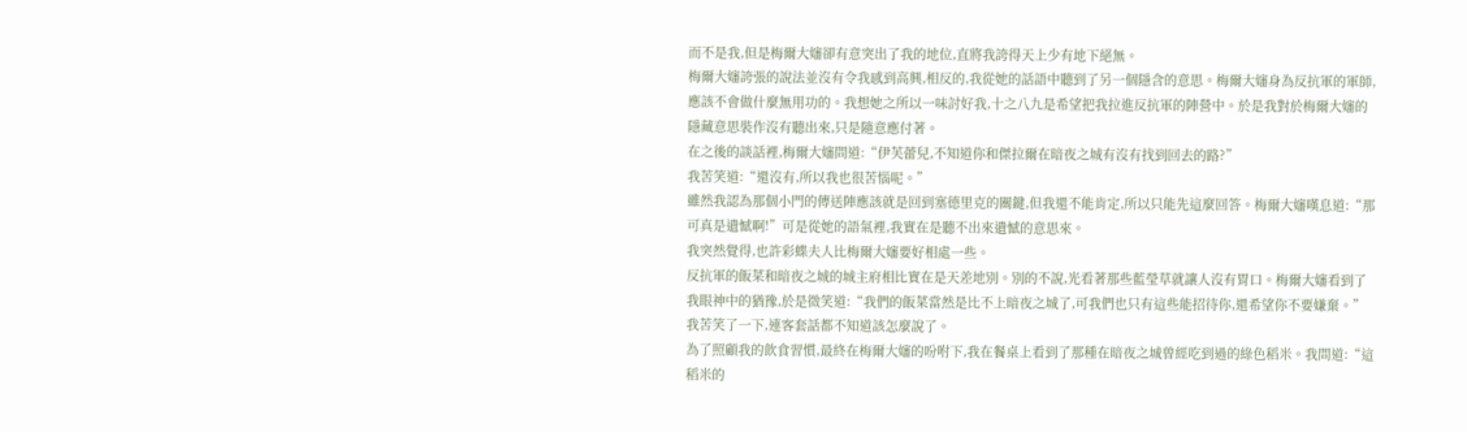而不是我,但是梅爾大嬸卻有意突出了我的地位,直將我誇得天上少有地下絕無。
梅爾大嬸誇張的說法並沒有令我感到高興,相反的,我從她的話語中聽到了另一個隱含的意思。梅爾大嬸身為反抗軍的軍師,應該不會做什麼無用功的。我想她之所以一味討好我,十之八九是希望把我拉進反抗軍的陣營中。於是我對於梅爾大嬸的隱藏意思裝作沒有聽出來,只是隨意應付著。
在之後的談話裡,梅爾大嬸問道:“伊芙蕾兒,不知道你和傑拉爾在暗夜之城有沒有找到回去的路?”
我苦笑道:“還沒有,所以我也很苦惱呢。”
雖然我認為那個小門的傳送陣應該就是回到塞德里克的關鍵,但我還不能肯定,所以只能先這麼回答。梅爾大嬸嘆息道:“那可真是遺憾啊!”可是從她的語氣裡,我實在是聽不出來遺憾的意思來。
我突然覺得,也許彩蝶夫人比梅爾大嬸要好相處一些。
反抗軍的飯菜和暗夜之城的城主府相比實在是天差地別。別的不說,光看著那些藍瑩草就讓人沒有胃口。梅爾大嬸看到了我眼神中的猶豫,於是微笑道:“我們的飯菜當然是比不上暗夜之城了,可我們也只有這些能招待你,還希望你不要嫌棄。”
我苦笑了一下,連客套話都不知道該怎麼說了。
為了照顧我的飲食習慣,最終在梅爾大嬸的吩咐下,我在餐桌上看到了那種在暗夜之城曾經吃到過的綠色稻米。我問道:“這稻米的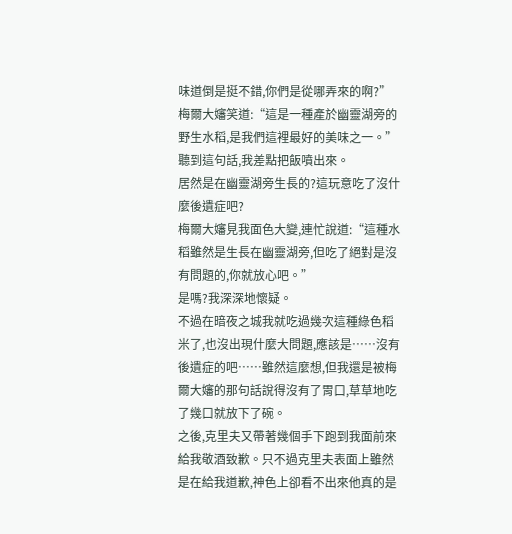味道倒是挺不錯,你們是從哪弄來的啊?”
梅爾大嬸笑道:“這是一種產於幽靈湖旁的野生水稻,是我們這裡最好的美味之一。”
聽到這句話,我差點把飯噴出來。
居然是在幽靈湖旁生長的?這玩意吃了沒什麼後遺症吧?
梅爾大嬸見我面色大變,連忙說道:“這種水稻雖然是生長在幽靈湖旁,但吃了絕對是沒有問題的,你就放心吧。”
是嗎?我深深地懷疑。
不過在暗夜之城我就吃過幾次這種綠色稻米了,也沒出現什麼大問題,應該是……沒有後遺症的吧……雖然這麼想,但我還是被梅爾大嬸的那句話說得沒有了胃口,草草地吃了幾口就放下了碗。
之後,克里夫又帶著幾個手下跑到我面前來給我敬酒致歉。只不過克里夫表面上雖然是在給我道歉,神色上卻看不出來他真的是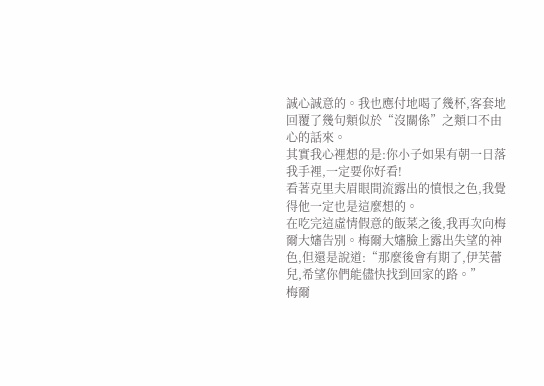誠心誠意的。我也應付地喝了幾杯,客套地回覆了幾句類似於“沒關係”之類口不由心的話來。
其實我心裡想的是:你小子如果有朝一日落我手裡,一定要你好看!
看著克里夫眉眼間流露出的憤恨之色,我覺得他一定也是這麼想的。
在吃完這虛情假意的飯菜之後,我再次向梅爾大嬸告別。梅爾大嬸臉上露出失望的神色,但還是說道:“那麼後會有期了,伊芙蕾兒,希望你們能儘快找到回家的路。”
梅爾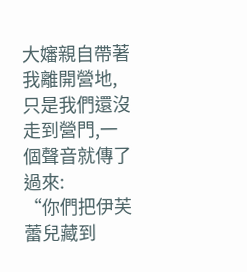大嬸親自帶著我離開營地,只是我們還沒走到營門,一個聲音就傳了過來:
“你們把伊芙蕾兒藏到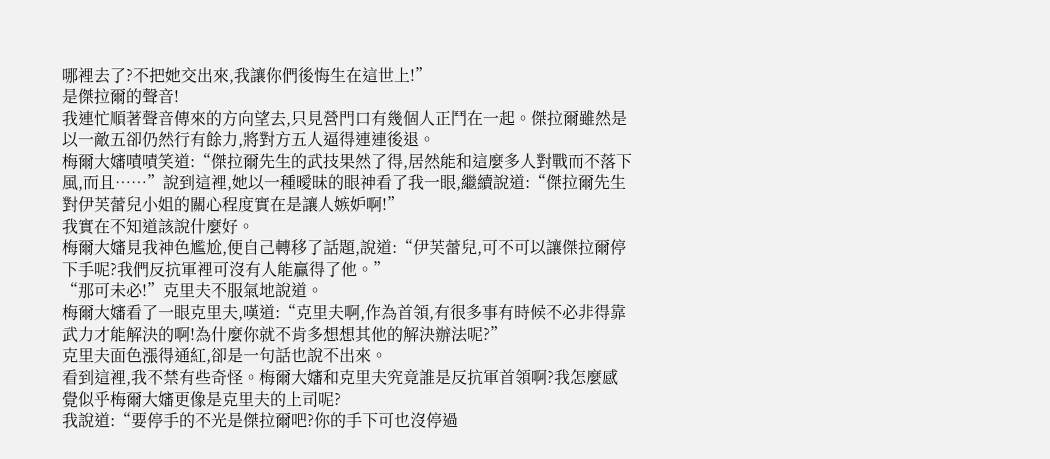哪裡去了?不把她交出來,我讓你們後悔生在這世上!”
是傑拉爾的聲音!
我連忙順著聲音傳來的方向望去,只見營門口有幾個人正鬥在一起。傑拉爾雖然是以一敵五卻仍然行有餘力,將對方五人逼得連連後退。
梅爾大嬸嘖嘖笑道:“傑拉爾先生的武技果然了得,居然能和這麼多人對戰而不落下風,而且……”說到這裡,她以一種曖昧的眼神看了我一眼,繼續說道:“傑拉爾先生對伊芙蕾兒小姐的關心程度實在是讓人嫉妒啊!”
我實在不知道該說什麼好。
梅爾大嬸見我神色尷尬,便自己轉移了話題,說道:“伊芙蕾兒,可不可以讓傑拉爾停下手呢?我們反抗軍裡可沒有人能贏得了他。”
“那可未必!”克里夫不服氣地說道。
梅爾大嬸看了一眼克里夫,嘆道:“克里夫啊,作為首領,有很多事有時候不必非得靠武力才能解決的啊!為什麼你就不肯多想想其他的解決辦法呢?”
克里夫面色漲得通紅,卻是一句話也說不出來。
看到這裡,我不禁有些奇怪。梅爾大嬸和克里夫究竟誰是反抗軍首領啊?我怎麼感覺似乎梅爾大嬸更像是克里夫的上司呢?
我說道:“要停手的不光是傑拉爾吧?你的手下可也沒停過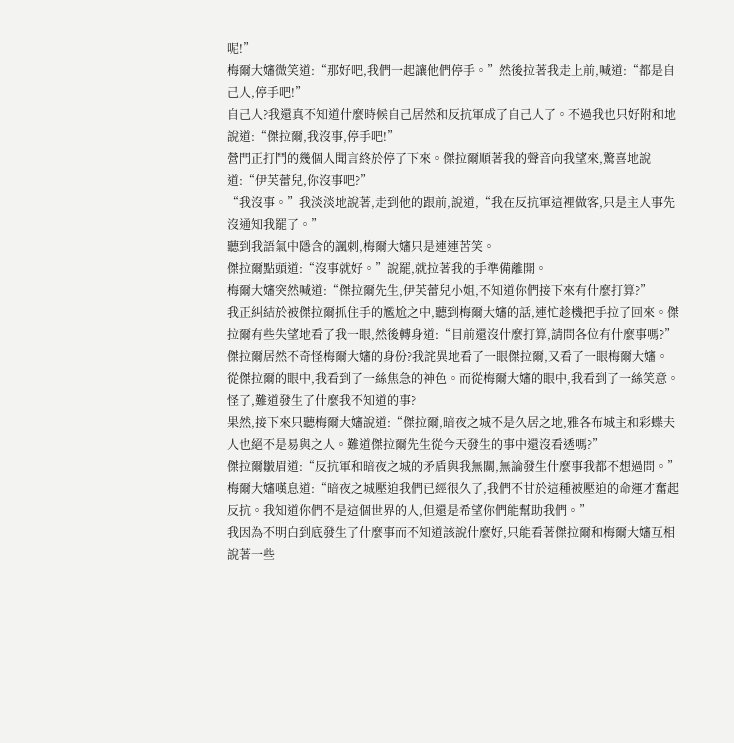呢!”
梅爾大嬸微笑道:“那好吧,我們一起讓他們停手。”然後拉著我走上前,喊道:“都是自己人,停手吧!”
自己人?我還真不知道什麼時候自己居然和反抗軍成了自己人了。不過我也只好附和地說道:“傑拉爾,我沒事,停手吧!”
營門正打鬥的幾個人聞言終於停了下來。傑拉爾順著我的聲音向我望來,驚喜地說道:“伊芙蕾兒,你沒事吧?”
“我沒事。”我淡淡地說著,走到他的跟前,說道,“我在反抗軍這裡做客,只是主人事先沒通知我罷了。”
聽到我語氣中隱含的諷刺,梅爾大嬸只是連連苦笑。
傑拉爾點頭道:“沒事就好。”說罷,就拉著我的手準備離開。
梅爾大嬸突然喊道:“傑拉爾先生,伊芙蕾兒小姐,不知道你們接下來有什麼打算?”
我正糾結於被傑拉爾抓住手的尷尬之中,聽到梅爾大嬸的話,連忙趁機把手拉了回來。傑拉爾有些失望地看了我一眼,然後轉身道:“目前還沒什麼打算,請問各位有什麼事嗎?”
傑拉爾居然不奇怪梅爾大嬸的身份?我詫異地看了一眼傑拉爾,又看了一眼梅爾大嬸。從傑拉爾的眼中,我看到了一絲焦急的神色。而從梅爾大嬸的眼中,我看到了一絲笑意。
怪了,難道發生了什麼我不知道的事?
果然,接下來只聽梅爾大嬸說道:“傑拉爾,暗夜之城不是久居之地,雅各布城主和彩蝶夫人也絕不是易與之人。難道傑拉爾先生從今天發生的事中還沒看透嗎?”
傑拉爾皺眉道:“反抗軍和暗夜之城的矛盾與我無關,無論發生什麼事我都不想過問。”
梅爾大嬸嘆息道:“暗夜之城壓迫我們已經很久了,我們不甘於這種被壓迫的命運才奮起反抗。我知道你們不是這個世界的人,但還是希望你們能幫助我們。”
我因為不明白到底發生了什麼事而不知道該說什麼好,只能看著傑拉爾和梅爾大嬸互相說著一些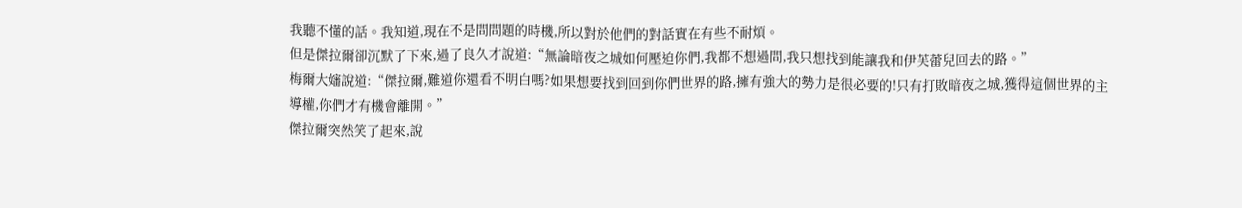我聽不懂的話。我知道,現在不是問問題的時機,所以對於他們的對話實在有些不耐煩。
但是傑拉爾卻沉默了下來,過了良久才說道:“無論暗夜之城如何壓迫你們,我都不想過問,我只想找到能讓我和伊芙蕾兒回去的路。”
梅爾大嬸說道:“傑拉爾,難道你還看不明白嗎?如果想要找到回到你們世界的路,擁有強大的勢力是很必要的!只有打敗暗夜之城,獲得這個世界的主導權,你們才有機會離開。”
傑拉爾突然笑了起來,說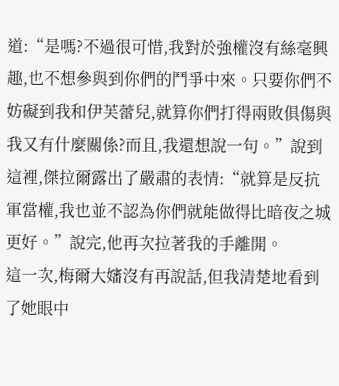道:“是嗎?不過很可惜,我對於強權沒有絲毫興趣,也不想參與到你們的鬥爭中來。只要你們不妨礙到我和伊芙蕾兒,就算你們打得兩敗俱傷與我又有什麼關係?而且,我還想說一句。”說到這裡,傑拉爾露出了嚴肅的表情:“就算是反抗軍當權,我也並不認為你們就能做得比暗夜之城更好。”說完,他再次拉著我的手離開。
這一次,梅爾大嬸沒有再說話,但我清楚地看到了她眼中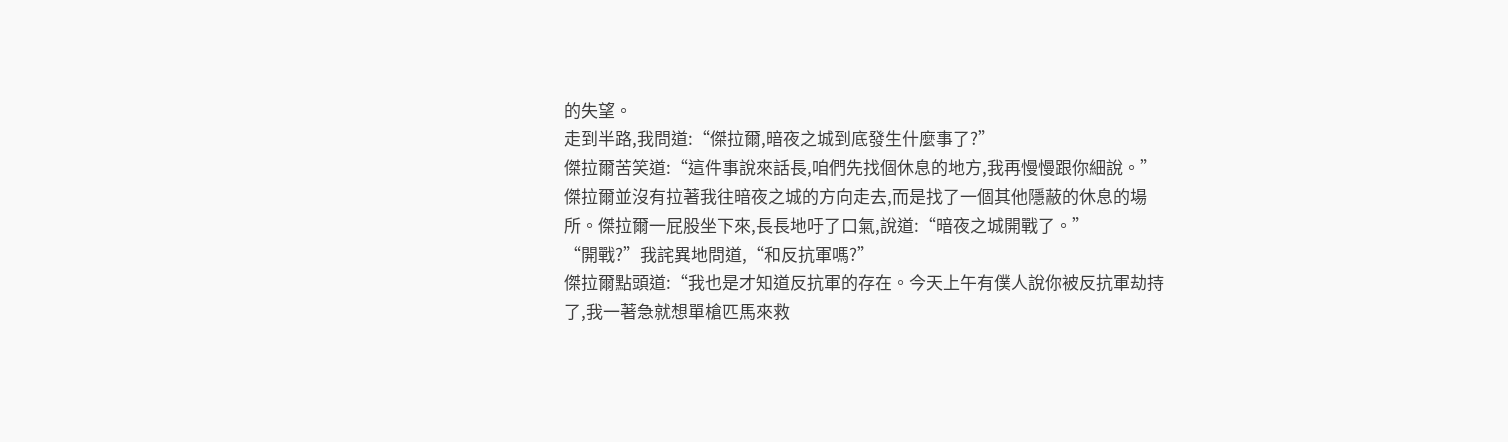的失望。
走到半路,我問道:“傑拉爾,暗夜之城到底發生什麼事了?”
傑拉爾苦笑道:“這件事說來話長,咱們先找個休息的地方,我再慢慢跟你細說。”
傑拉爾並沒有拉著我往暗夜之城的方向走去,而是找了一個其他隱蔽的休息的場所。傑拉爾一屁股坐下來,長長地吁了口氣,說道:“暗夜之城開戰了。”
“開戰?”我詫異地問道,“和反抗軍嗎?”
傑拉爾點頭道:“我也是才知道反抗軍的存在。今天上午有僕人說你被反抗軍劫持了,我一著急就想單槍匹馬來救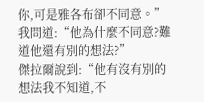你,可是雅各布卻不同意。”
我問道:“他為什麼不同意?難道他還有別的想法?”
傑拉爾說到:“他有沒有別的想法我不知道,不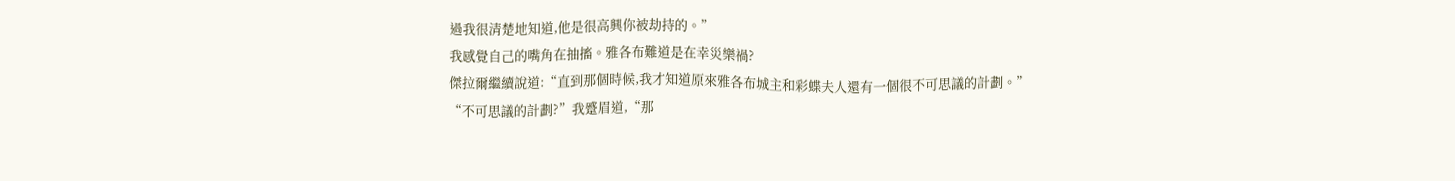過我很清楚地知道,他是很高興你被劫持的。”
我感覺自己的嘴角在抽搐。雅各布難道是在幸災樂禍?
傑拉爾繼續說道:“直到那個時候,我才知道原來雅各布城主和彩蝶夫人還有一個很不可思議的計劃。”
“不可思議的計劃?”我蹙眉道,“那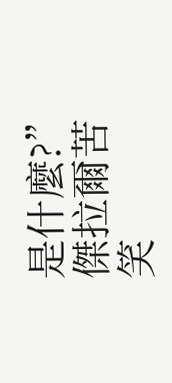是什麼?”
傑拉爾苦笑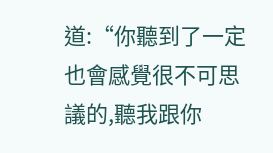道:“你聽到了一定也會感覺很不可思議的,聽我跟你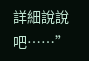詳細說說吧……”